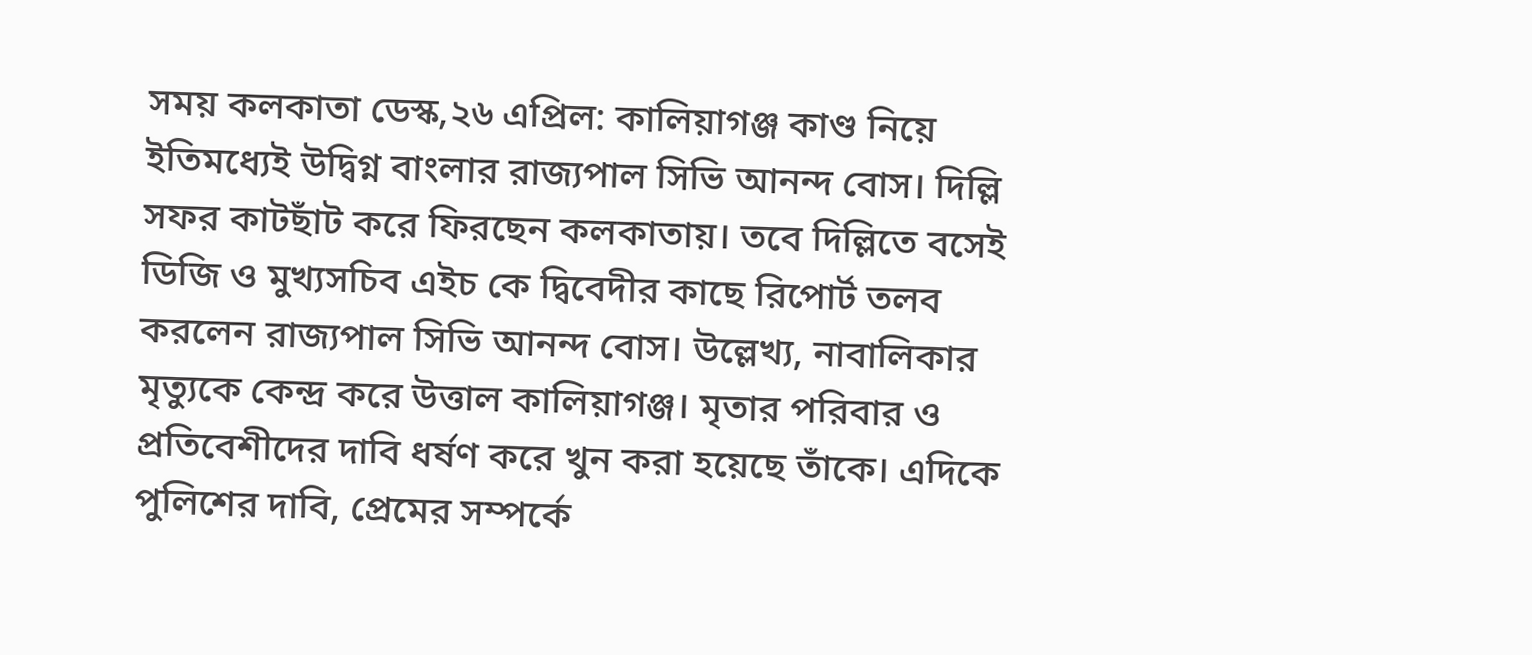সময় কলকাতা ডেস্ক,২৬ এপ্রিল: কালিয়াগঞ্জ কাণ্ড নিয়ে ইতিমধ্যেই উদ্বিগ্ন বাংলার রাজ্যপাল সিভি আনন্দ বোস। দিল্লি সফর কাটছাঁট করে ফিরছেন কলকাতায়। তবে দিল্লিতে বসেই ডিজি ও মুখ্যসচিব এইচ কে দ্বিবেদীর কাছে রিপোর্ট তলব করলেন রাজ্যপাল সিভি আনন্দ বোস। উল্লেখ্য, নাবালিকার মৃত্যুকে কেন্দ্র করে উত্তাল কালিয়াগঞ্জ। মৃতার পরিবার ও প্রতিবেশীদের দাবি ধর্ষণ করে খুন করা হয়েছে তাঁকে। এদিকে পুলিশের দাবি, প্রেমের সম্পর্কে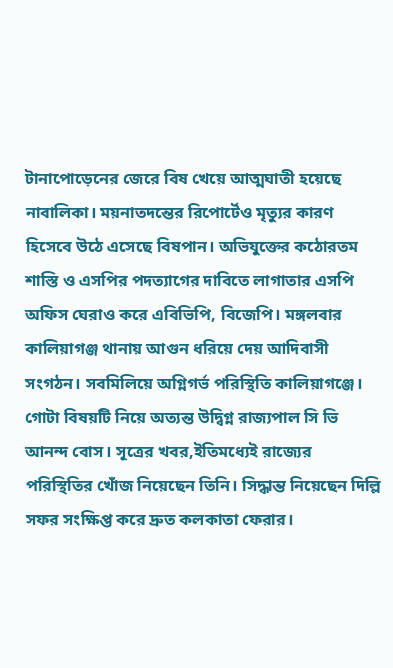টানাপোড়েনের জেরে বিষ খেয়ে আত্মঘাতী হয়েছে নাবালিকা। ময়নাতদন্তের রিপোর্টেও মৃত্যুর কারণ হিসেবে উঠে এসেছে বিষপান। অভিযুক্তের কঠোরতম শাস্তি ও এসপির পদত্যাগের দাবিতে লাগাতার এসপি অফিস ঘেরাও করে এবিভিপি, বিজেপি। মঙ্গলবার কালিয়াগঞ্জ থানায় আগুন ধরিয়ে দেয় আদিবাসী সংগঠন। সবমিলিয়ে অগ্নিগর্ভ পরিস্থিতি কালিয়াগঞ্জে। গোটা বিষয়টি নিয়ে অত্যন্ত উদ্বিগ্ন রাজ্যপাল সি ভি আনন্দ বোস। সূত্রের খবর,ইতিমধ্যেই রাজ্যের পরিস্থিতির খোঁজ নিয়েছেন তিনি। সিদ্ধান্ত নিয়েছেন দিল্লি সফর সংক্ষিপ্ত করে দ্রুত কলকাতা ফেরার।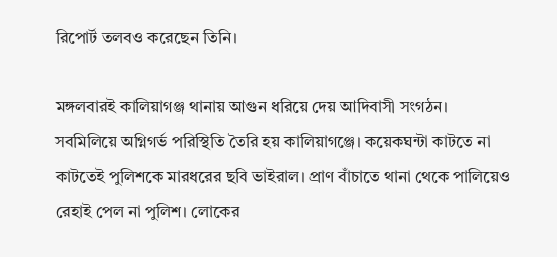রিপোর্ট তলবও করেছেন তিনি।

মঙ্গলবারই কালিয়াগঞ্জ থানায় আগুন ধরিয়ে দেয় আদিবাসী সংগঠন। সবমিলিয়ে অগ্নিগর্ভ পরিস্থিতি তৈরি হয় কালিয়াগঞ্জে। কয়েকঘন্টা কাটতে না কাটতেই পুলিশকে মারধরের ছবি ভাইরাল। প্রাণ বাঁচাতে থানা থেকে পালিয়েও রেহাই পেল না পুলিশ। লোকের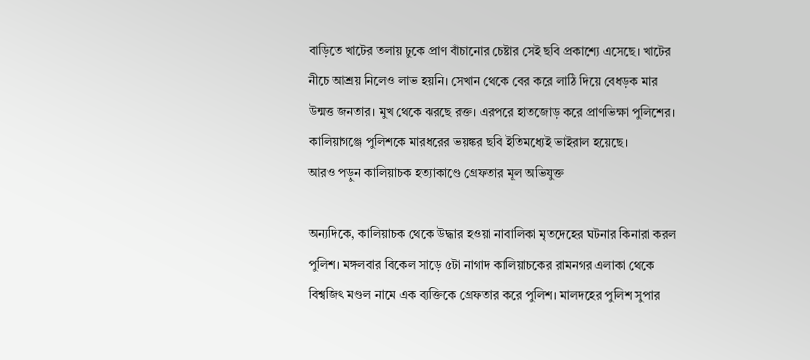বাড়িতে খাটের তলায় ঢুকে প্রাণ বাঁচানোর চেষ্টার সেই ছবি প্রকাশ্যে এসেছে। খাটের নীচে আশ্রয় নিলেও লাভ হয়নি। সেখান থেকে বের করে লাঠি দিয়ে বেধড়ক মার উন্মত্ত জনতার। মুখ থেকে ঝরছে রক্ত। এরপরে হাতজোড় করে প্রাণভিক্ষা পুলিশের। কালিয়াগঞ্জে পুলিশকে মারধরের ভয়ঙ্কর ছবি ইতিমধ্যেই ভাইরাল হয়েছে।
আরও পড়ুন কালিয়াচক হত্যাকাণ্ডে গ্রেফতার মূল অভিযুক্ত

অন্যদিকে, কালিয়াচক থেকে উদ্ধার হওয়া নাবালিকা মৃতদেহের ঘটনার কিনারা করল পুলিশ। মঙ্গলবার বিকেল সাড়ে ৫টা নাগাদ কালিয়াচকের রামনগর এলাকা থেকে বিশ্বজিৎ মণ্ডল নামে এক ব্যক্তিকে গ্রেফতার করে পুলিশ। মালদহের পুলিশ সুপার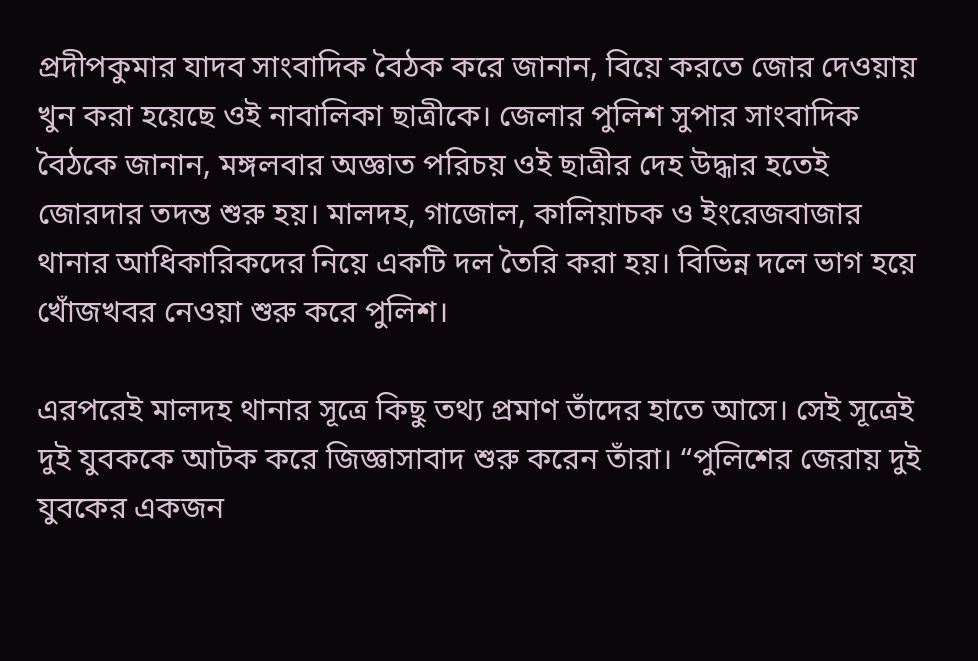প্রদীপকুমার যাদব সাংবাদিক বৈঠক করে জানান, বিয়ে করতে জোর দেওয়ায় খুন করা হয়েছে ওই নাবালিকা ছাত্রীকে। জেলার পুলিশ সুপার সাংবাদিক বৈঠকে জানান, মঙ্গলবার অজ্ঞাত পরিচয় ওই ছাত্রীর দেহ উদ্ধার হতেই জোরদার তদন্ত শুরু হয়। মালদহ, গাজোল, কালিয়াচক ও ইংরেজবাজার থানার আধিকারিকদের নিয়ে একটি দল তৈরি করা হয়। বিভিন্ন দলে ভাগ হয়ে খোঁজখবর নেওয়া শুরু করে পুলিশ।

এরপরেই মালদহ থানার সূত্রে কিছু তথ্য প্রমাণ তাঁদের হাতে আসে। সেই সূত্রেই দুই যুবককে আটক করে জিজ্ঞাসাবাদ শুরু করেন তাঁরা। “পুলিশের জেরায় দুই যুবকের একজন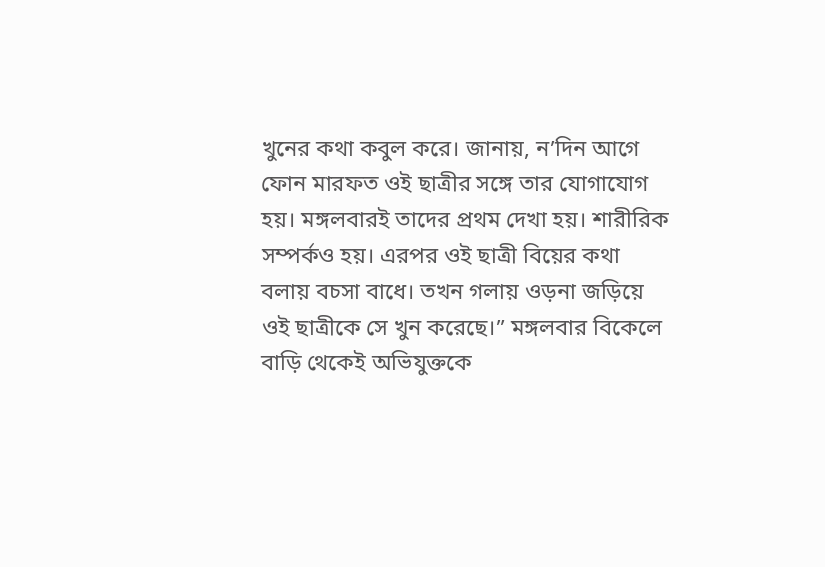খুনের কথা কবুল করে। জানায়, ন’দিন আগে ফোন মারফত ওই ছাত্রীর সঙ্গে তার যোগাযোগ হয়। মঙ্গলবারই তাদের প্রথম দেখা হয়। শারীরিক সম্পর্কও হয়। এরপর ওই ছাত্রী বিয়ের কথা বলায় বচসা বাধে। তখন গলায় ওড়না জড়িয়ে ওই ছাত্রীকে সে খুন করেছে।” মঙ্গলবার বিকেলে বাড়ি থেকেই অভিযুক্তকে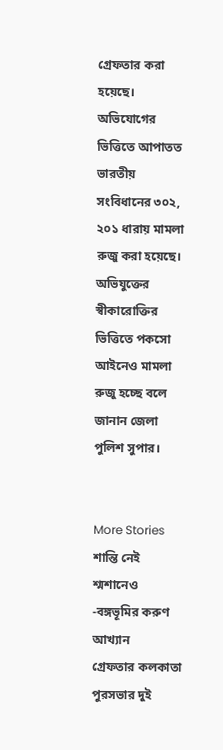গ্রেফতার করা হয়েছে। অভিযোগের ভিত্তিতে আপাতত ভারতীয় সংবিধানের ৩০২, ২০১ ধারায় মামলা রুজু করা হয়েছে। অভিযুক্তের স্বীকারোক্তির ভিত্তিতে পকসো আইনেও মামলা রুজু হচ্ছে বলে জানান জেলা পুলিশ সুপার।


More Stories
শান্তি নেই শ্মশানেও -বঙ্গভূমির করুণ আখ্যান
গ্রেফতার কলকাতা পুরসভার দুই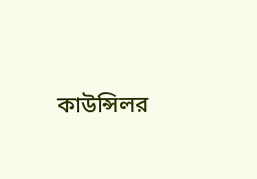কাউন্সিলর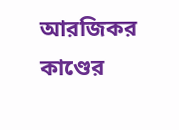আরজিকর কাণ্ডের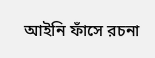আইনি ফাঁসে রচনা